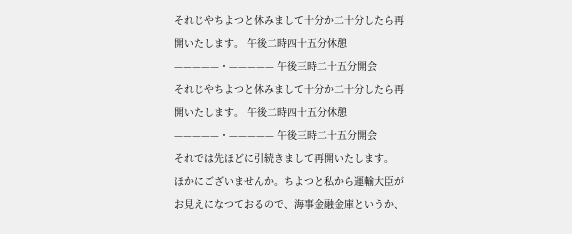それじやちよつと休みまして十分か二十分したら再開いたします。 午後二時四十五分休憩 —————・————— 午後三時二十五分開会
それじやちよつと休みまして十分か二十分したら再開いたします。 午後二時四十五分休憩 —————・————— 午後三時二十五分開会
それでは先ほどに引続きまして再開いたします。
ほかにございませんか。ちよつと私から運輸大臣がお見えになつておるので、海事金融金庫というか、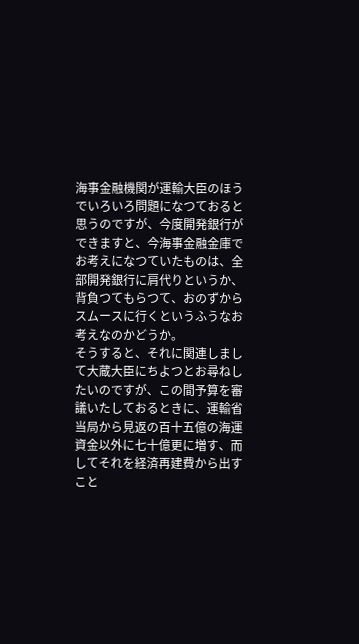海事金融機関が運輸大臣のほうでいろいろ問題になつておると思うのですが、今度開発銀行ができますと、今海事金融金庫でお考えになつていたものは、全部開発銀行に肩代りというか、背負つてもらつて、おのずからスムースに行くというふうなお考えなのかどうか。
そうすると、それに関連しまして大蔵大臣にちよつとお尋ねしたいのですが、この間予算を審議いたしておるときに、運輸省当局から見返の百十五億の海運資金以外に七十億更に増す、而してそれを経済再建費から出すこと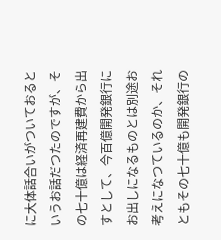に大体話合いがついておるというお話だつたのですが、その七十億は経済再建費から出すとして、今百億開発銀行にお出しになるものとは別途お考えになつているのか、それともその七十億も開発銀行の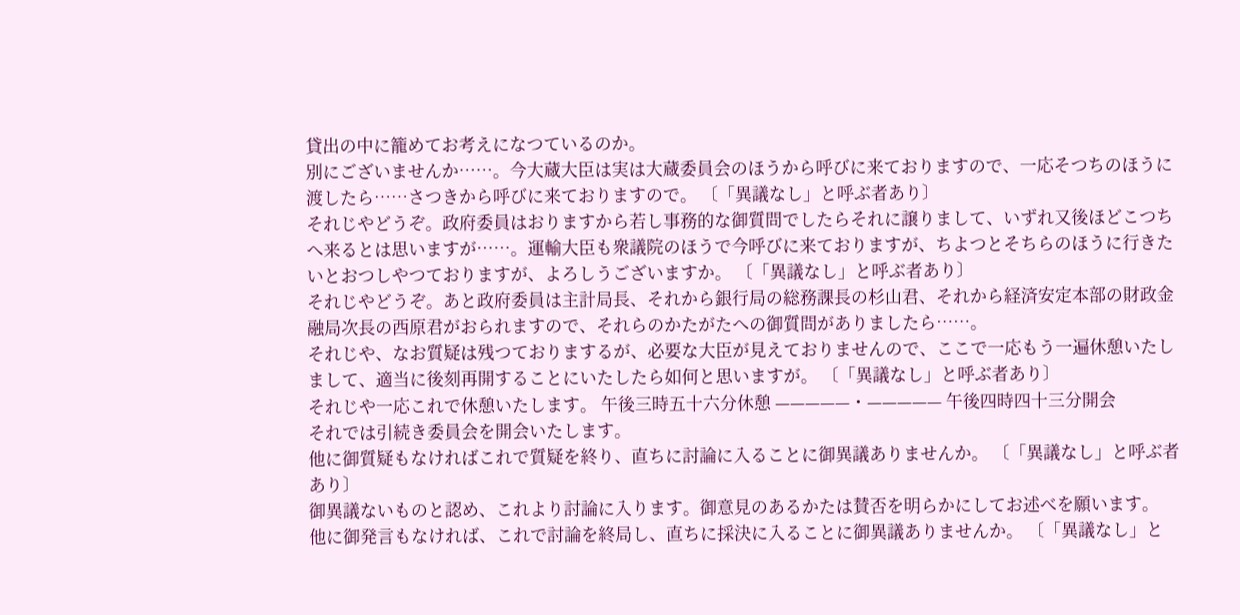貸出の中に籠めてお考えになつているのか。
別にございませんか……。今大蔵大臣は実は大蔵委員会のほうから呼びに来ておりますので、一応そつちのほうに渡したら……さつきから呼びに来ておりますので。 〔「異議なし」と呼ぶ者あり〕
それじやどうぞ。政府委員はおりますから若し事務的な御質問でしたらそれに譲りまして、いずれ又後ほどこつちへ来るとは思いますが……。運輸大臣も衆議院のほうで今呼びに来ておりますが、ちよつとそちらのほうに行きたいとおつしやつておりますが、よろしうございますか。 〔「異議なし」と呼ぶ者あり〕
それじやどうぞ。あと政府委員は主計局長、それから銀行局の総務課長の杉山君、それから経済安定本部の財政金融局次長の西原君がおられますので、それらのかたがたへの御質問がありましたら……。
それじや、なお質疑は残つておりまするが、必要な大臣が見えておりませんので、ここで一応もう一遍休憩いたしまして、適当に後刻再開することにいたしたら如何と思いますが。 〔「異議なし」と呼ぶ者あり〕
それじや一応これで休憩いたします。 午後三時五十六分休憩 —————・————— 午後四時四十三分開会
それでは引続き委員会を開会いたします。
他に御質疑もなければこれで質疑を終り、直ちに討論に入ることに御異議ありませんか。 〔「異議なし」と呼ぶ者あり〕
御異議ないものと認め、これより討論に入ります。御意見のあるかたは賛否を明らかにしてお述べを願います。
他に御発言もなければ、これで討論を終局し、直ちに採決に入ることに御異議ありませんか。 〔「異議なし」と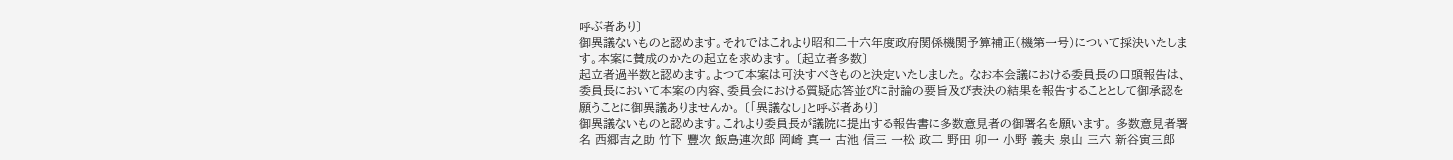呼ぶ者あり〕
御異議ないものと認めます。それではこれより昭和二十六年度政府関係機関予算補正(機第一号)について採決いたします。本案に賛成のかたの起立を求めます。 〔起立者多数〕
起立者過半数と認めます。よつて本案は可決すべきものと決定いたしました。 なお本会議における委員長の口頭報告は、委員長において本案の内容、委員会における質疑応答並びに討論の要旨及び表決の結果を報告することとして御承認を願うことに御異議ありませんか。 〔「異議なし」と呼ぶ者あり〕
御異議ないものと認めます。これより委員長が議院に提出する報告書に多数意見者の御署名を願います。 多数意見者署名 西郷吉之助 竹下 豐次 飯島連次郎 岡崎 真一 古池 信三 一松 政二 野田 卯一 小野 義夫 泉山 三六 新谷寅三郎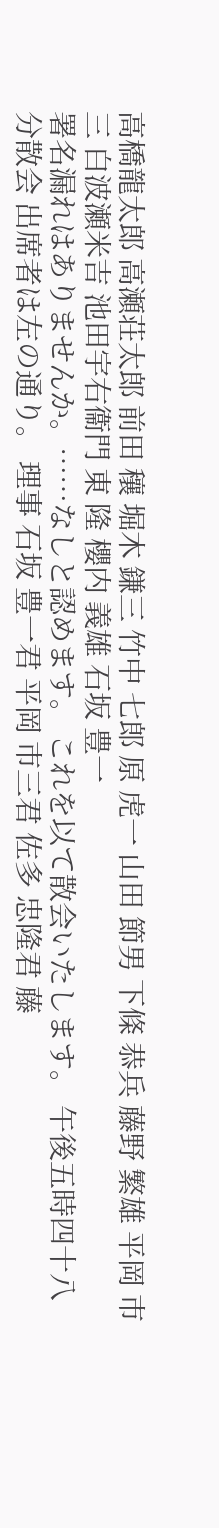高橋龍太郎 高瀬荘太郎 前田 穰 堀木 鎌三 竹中 七郎 原 虎一 山田 節男 下條 恭兵 藤野 繁雄 平岡 市三 白波瀬米吉 池田宇右衞門 東 隆 櫻内 義雄 石坂 豊一
署名漏れはありませんか。……なしと認めます。 これを以て散会いたします。 午後五時四十八分散会 出席者は左の通り。 理事 石坂 豊一君 平岡 市三君 佐多 忠隆君 藤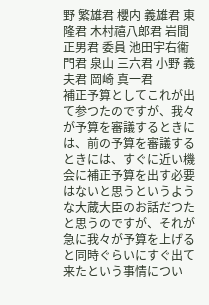野 繁雄君 櫻内 義雄君 東 隆君 木村禧八郎君 岩間 正男君 委員 池田宇右衞門君 泉山 三六君 小野 義夫君 岡崎 真一君
補正予算としてこれが出て参つたのですが、我々が予算を審議するときには、前の予算を審議するときには、すぐに近い機会に補正予算を出す必要はないと思うというような大蔵大臣のお話だつたと思うのですが、それが急に我々が予算を上げると同時ぐらいにすぐ出て来たという事情につい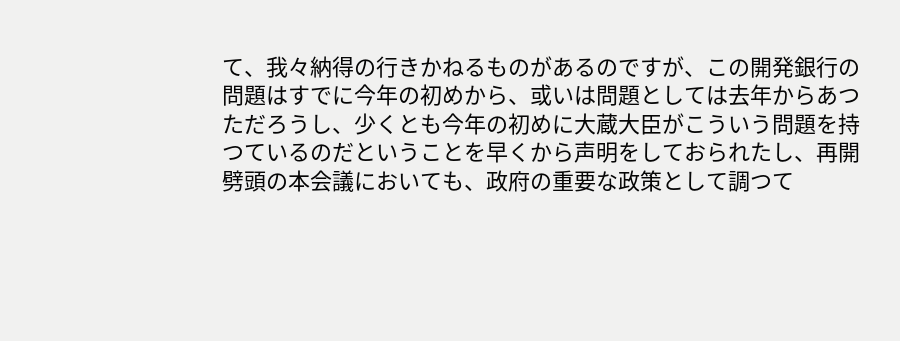て、我々納得の行きかねるものがあるのですが、この開発銀行の問題はすでに今年の初めから、或いは問題としては去年からあつただろうし、少くとも今年の初めに大蔵大臣がこういう問題を持つているのだということを早くから声明をしておられたし、再開劈頭の本会議においても、政府の重要な政策として調つて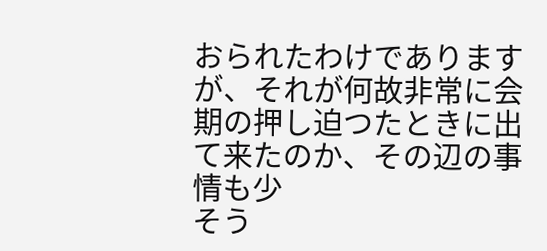おられたわけでありますが、それが何故非常に会期の押し迫つたときに出て来たのか、その辺の事情も少
そう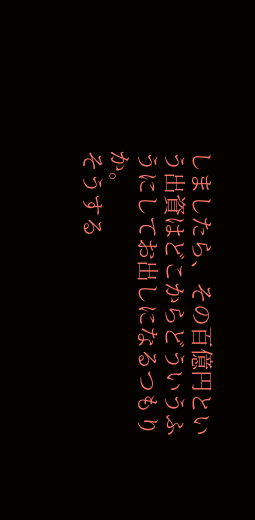しましたら、その百億円という出資はどこからどういうふうにしてお出しになるつもりか。
そうする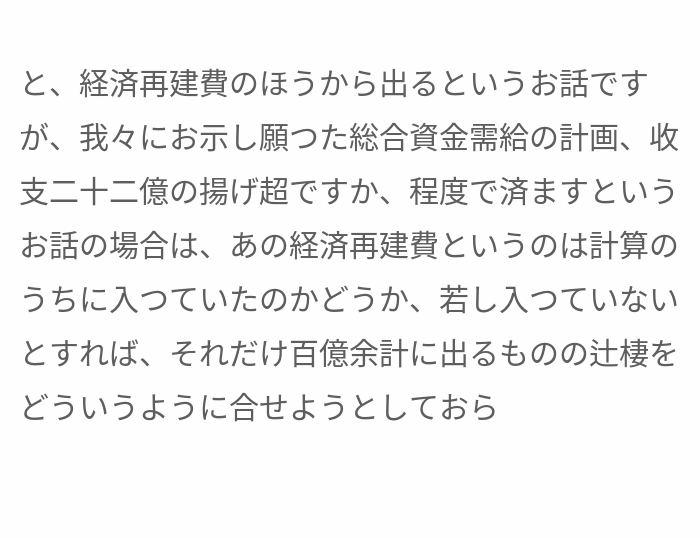と、経済再建費のほうから出るというお話ですが、我々にお示し願つた総合資金需給の計画、收支二十二億の揚げ超ですか、程度で済ますというお話の場合は、あの経済再建費というのは計算のうちに入つていたのかどうか、若し入つていないとすれば、それだけ百億余計に出るものの辻棲をどういうように合せようとしておら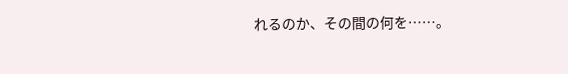れるのか、その間の何を……。